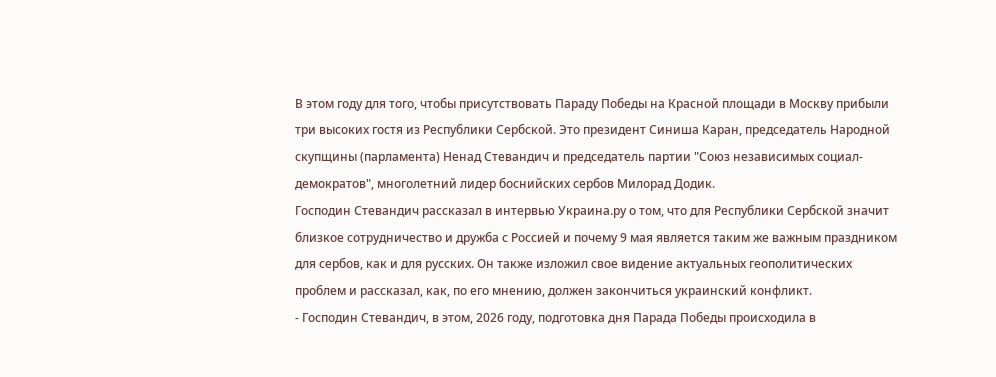В этом году для того, чтобы присутствовать Параду Победы на Красной площади в Москву прибыли три высоких гостя из Республики Сербской. Это президент Синиша Каран, председатель Народной скупщины (парламента) Ненад Стевандич и председатель партии "Союз независимых социал-демократов", многолетний лидер боснийских сербов Милорад Додик.
Господин Стевандич рассказал в интервью Украина.ру о том, что для Республики Сербской значит близкое сотрудничество и дружба с Россией и почему 9 мая является таким же важным праздником для сербов, как и для русских. Он также изложил свое видение актуальных геополитических проблем и рассказал, как, по его мнению, должен закончиться украинский конфликт.
- Господин Стевандич, в этом, 2026 году, подготовка дня Парада Победы происходила в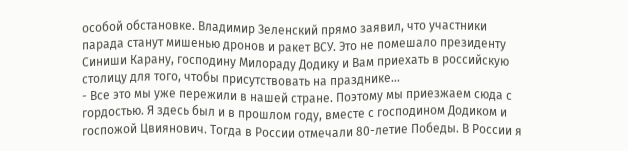особой обстановке. Владимир Зеленский прямо заявил, что участники парада станут мишенью дронов и ракет ВСУ. Это не помешало президенту Синиши Карану, господину Милораду Додику и Вам приехать в российскую столицу для того, чтобы присутствовать на празднике...
- Все это мы уже пережили в нашей стране. Поэтому мы приезжаем сюда с гордостью. Я здесь был и в прошлом году, вместе с господином Додиком и госпожой Цвиянович. Тогда в России отмечали 80-летие Победы. В России я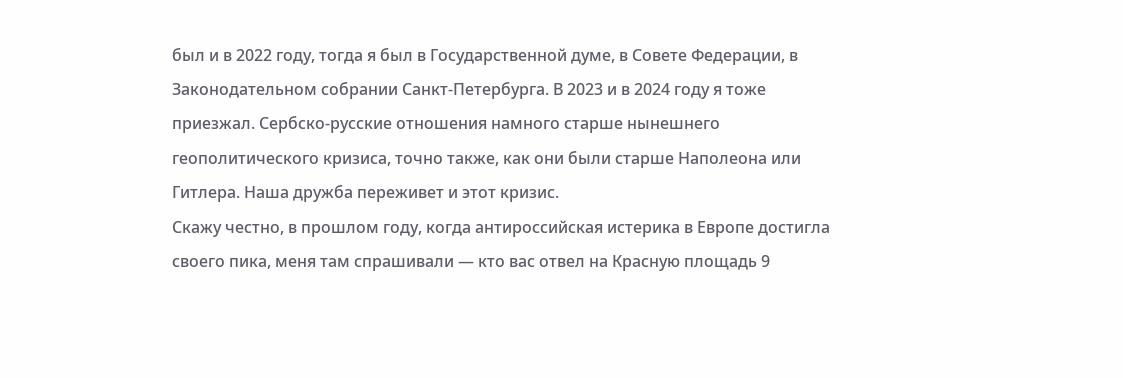был и в 2022 году, тогда я был в Государственной думе, в Совете Федерации, в Законодательном собрании Санкт-Петербурга. В 2023 и в 2024 году я тоже приезжал. Сербско-русские отношения намного старше нынешнего геополитического кризиса, точно также, как они были старше Наполеона или Гитлера. Наша дружба переживет и этот кризис.
Скажу честно, в прошлом году, когда антироссийская истерика в Европе достигла своего пика, меня там спрашивали — кто вас отвел на Красную площадь 9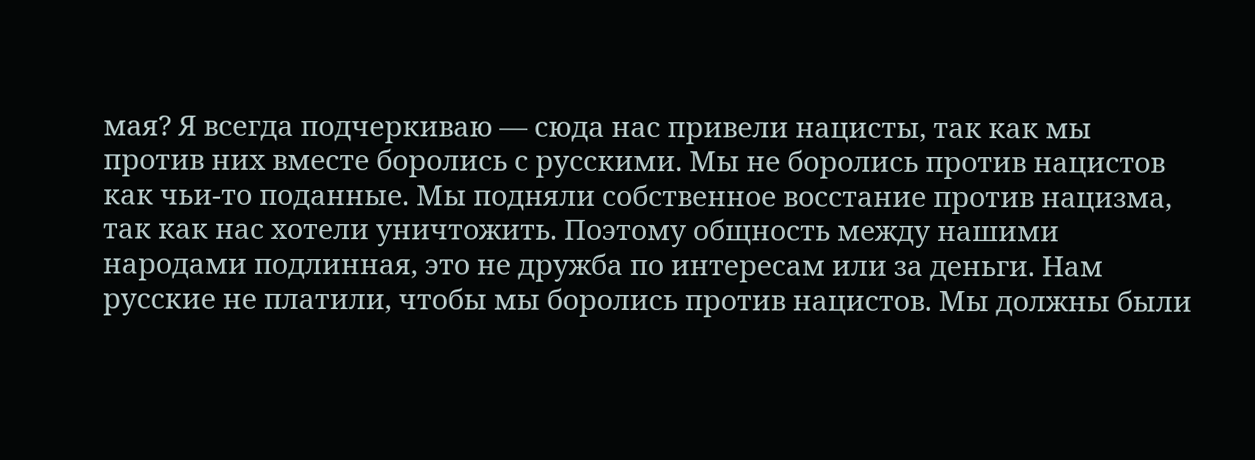мая? Я всегда подчеркиваю — сюда нас привели нацисты, так как мы против них вместе боролись с русскими. Мы не боролись против нацистов как чьи-то поданные. Мы подняли собственное восстание против нацизма, так как нас хотели уничтожить. Поэтому общность между нашими народами подлинная, это не дружба по интересам или за деньги. Нам русские не платили, чтобы мы боролись против нацистов. Мы должны были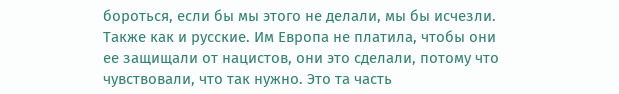бороться, если бы мы этого не делали, мы бы исчезли. Также как и русские. Им Европа не платила, чтобы они ее защищали от нацистов, они это сделали, потому что чувствовали, что так нужно. Это та часть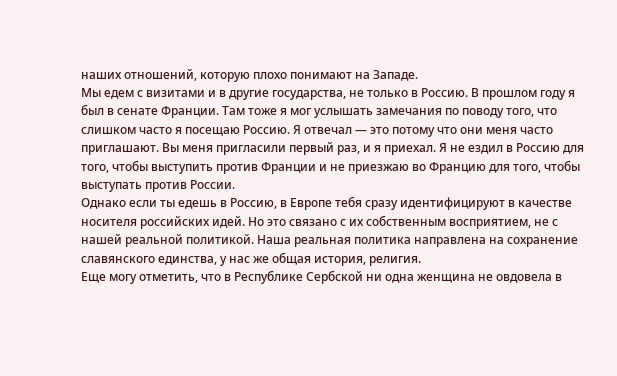наших отношений, которую плохо понимают на Западе.
Мы едем с визитами и в другие государства, не только в Россию. В прошлом году я был в сенате Франции. Там тоже я мог услышать замечания по поводу того, что слишком часто я посещаю Россию. Я отвечал — это потому что они меня часто приглашают. Вы меня пригласили первый раз, и я приехал. Я не ездил в Россию для того, чтобы выступить против Франции и не приезжаю во Францию для того, чтобы выступать против России.
Однако если ты едешь в Россию, в Европе тебя сразу идентифицируют в качестве носителя российских идей. Но это связано с их собственным восприятием, не с нашей реальной политикой. Наша реальная политика направлена на сохранение славянского единства, у нас же общая история, религия.
Еще могу отметить, что в Республике Сербской ни одна женщина не овдовела в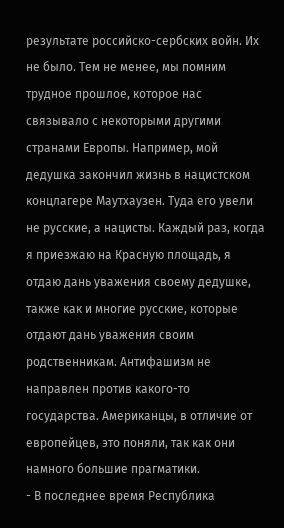результате российско-сербских войн. Их не было. Тем не менее, мы помним трудное прошлое, которое нас связывало с некоторыми другими странами Европы. Например, мой дедушка закончил жизнь в нацистском концлагере Маутхаузен. Туда его увели не русские, а нацисты. Каждый раз, когда я приезжаю на Красную площадь, я отдаю дань уважения своему дедушке, также как и многие русские, которые отдают дань уважения своим родственникам. Антифашизм не направлен против какого-то государства. Американцы, в отличие от европейцев, это поняли, так как они намного большие прагматики.
- В последнее время Республика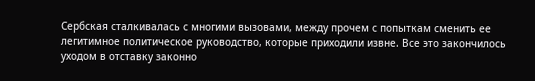Сербская сталкивалась с многими вызовами, между прочем с попыткам сменить ее легитимное политическое руководство, которые приходили извне. Все это закончилось уходом в отставку законно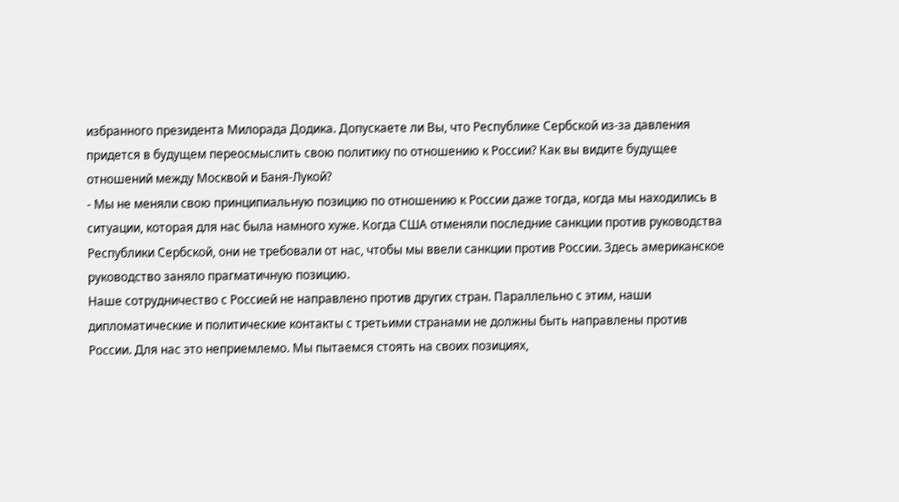избранного президента Милорада Додика. Допускаете ли Вы, что Республике Сербской из-за давления придется в будущем переосмыслить свою политику по отношению к России? Как вы видите будущее отношений между Москвой и Баня-Лукой?
- Мы не меняли свою принципиальную позицию по отношению к России даже тогда, когда мы находились в ситуации, которая для нас была намного хуже. Когда США отменяли последние санкции против руководства Республики Сербской, они не требовали от нас, чтобы мы ввели санкции против России. Здесь американское руководство заняло прагматичную позицию.
Наше сотрудничество с Россией не направлено против других стран. Параллельно с этим, наши дипломатические и политические контакты с третьими странами не должны быть направлены против России. Для нас это неприемлемо. Мы пытаемся стоять на своих позициях,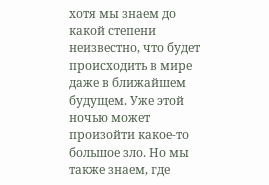хотя мы знаем до какой степени неизвестно, что будет происходить в мире даже в ближайшем будущем. Уже этой ночью может произойти какое-то большое зло. Но мы также знаем, где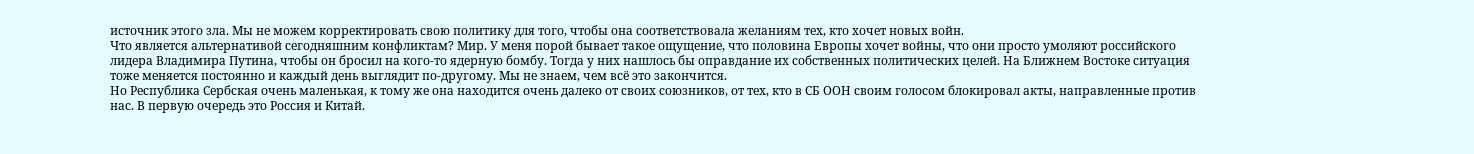источник этого зла. Мы не можем корректировать свою политику для того, чтобы она соответствовала желаниям тех, кто хочет новых войн.
Что является альтернативой сегодняшним конфликтам? Мир. У меня порой бывает такое ощущение, что половина Европы хочет войны, что они просто умоляют российского лидера Владимира Путина, чтобы он бросил на кого-то ядерную бомбу. Тогда у них нашлось бы оправдание их собственных политических целей. На Ближнем Востоке ситуация тоже меняется постоянно и каждый день выглядит по-другому. Мы не знаем, чем всё это закончится.
Но Республика Сербская очень маленькая, к тому же она находится очень далеко от своих союзников, от тех, кто в СБ ООН своим голосом блокировал акты, направленные против нас. В первую очередь это Россия и Китай.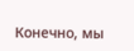Конечно, мы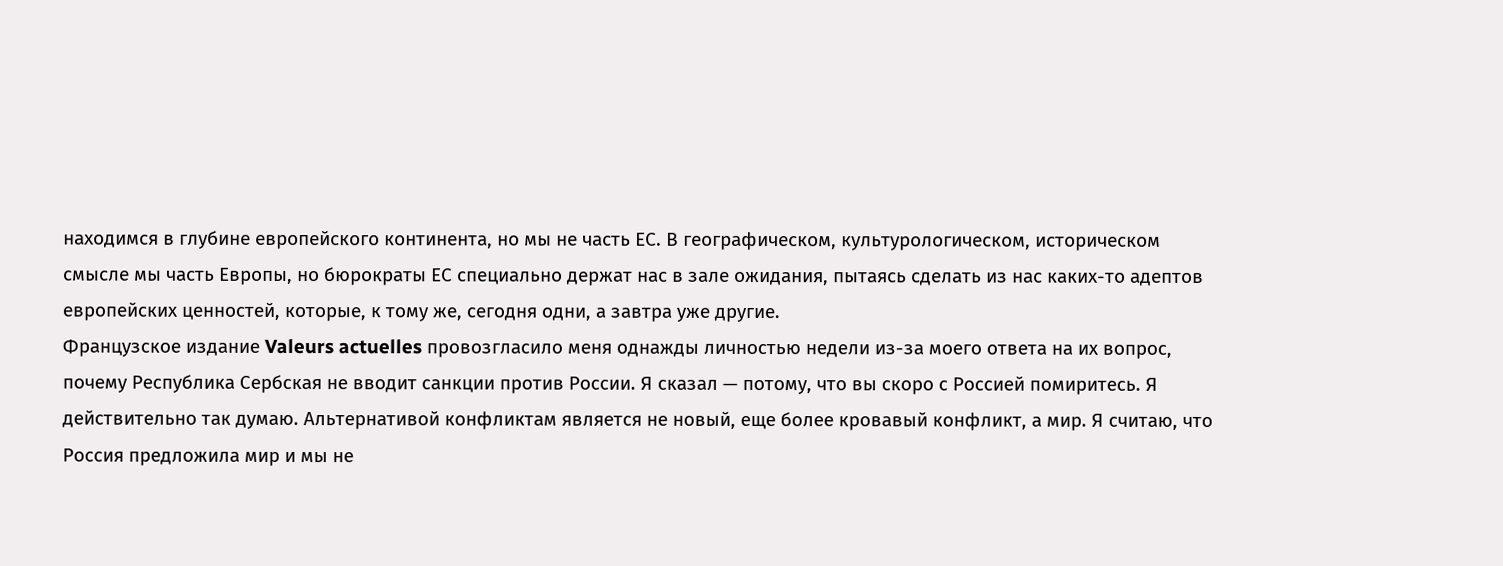находимся в глубине европейского континента, но мы не часть ЕС. В географическом, культурологическом, историческом смысле мы часть Европы, но бюрократы ЕС специально держат нас в зале ожидания, пытаясь сделать из нас каких-то адептов европейских ценностей, которые, к тому же, сегодня одни, а завтра уже другие.
Французское издание Valeurs actuelles провозгласило меня однажды личностью недели из-за моего ответа на их вопрос, почему Республика Сербская не вводит санкции против России. Я сказал — потому, что вы скоро с Россией помиритесь. Я действительно так думаю. Альтернативой конфликтам является не новый, еще более кровавый конфликт, а мир. Я считаю, что Россия предложила мир и мы не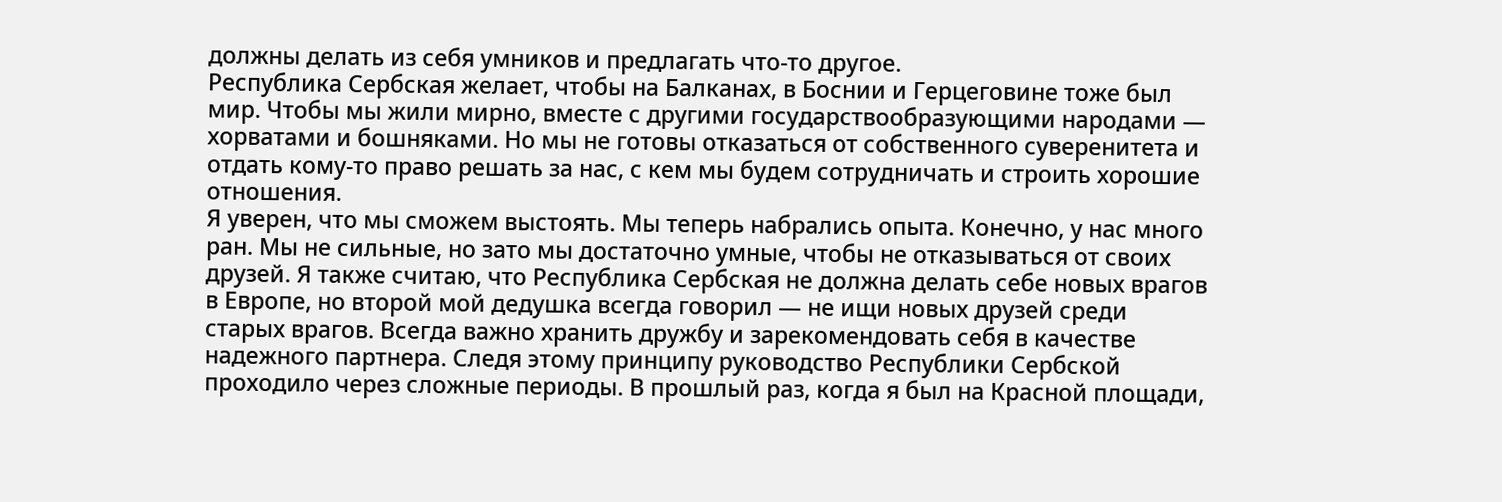должны делать из себя умников и предлагать что-то другое.
Республика Сербская желает, чтобы на Балканах, в Боснии и Герцеговине тоже был мир. Чтобы мы жили мирно, вместе с другими государствообразующими народами — хорватами и бошняками. Но мы не готовы отказаться от собственного суверенитета и отдать кому-то право решать за нас, с кем мы будем сотрудничать и строить хорошие отношения.
Я уверен, что мы сможем выстоять. Мы теперь набрались опыта. Конечно, у нас много ран. Мы не сильные, но зато мы достаточно умные, чтобы не отказываться от своих друзей. Я также считаю, что Республика Сербская не должна делать себе новых врагов в Европе, но второй мой дедушка всегда говорил — не ищи новых друзей среди старых врагов. Всегда важно хранить дружбу и зарекомендовать себя в качестве надежного партнера. Следя этому принципу руководство Республики Сербской проходило через сложные периоды. В прошлый раз, когда я был на Красной площади,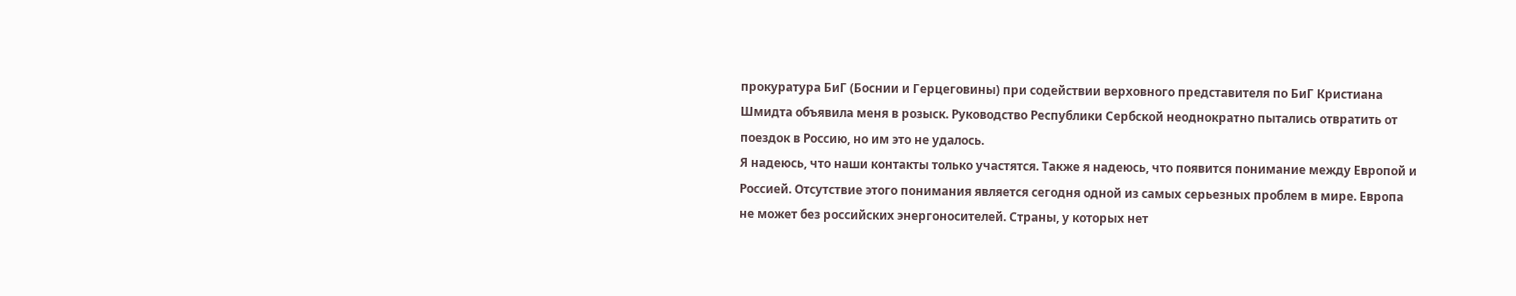прокуратура БиГ (Боснии и Герцеговины) при содействии верховного представителя по БиГ Кристиана Шмидта объявила меня в розыск. Руководство Республики Сербской неоднократно пытались отвратить от поездок в Россию, но им это не удалось.
Я надеюсь, что наши контакты только участятся. Также я надеюсь, что появится понимание между Европой и Россией. Отсутствие этого понимания является сегодня одной из самых серьезных проблем в мире. Европа не может без российских энергоносителей. Страны, у которых нет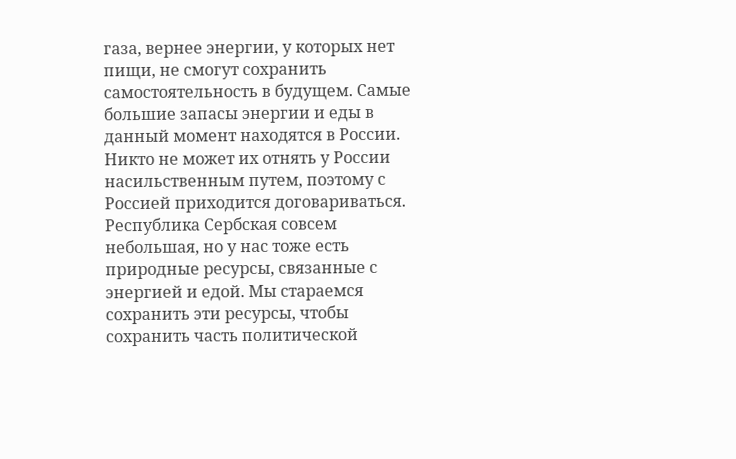газа, вернее энергии, у которых нет пищи, не смогут сохранить самостоятельность в будущем. Самые большие запасы энергии и еды в данный момент находятся в России. Никто не может их отнять у России насильственным путем, поэтому с Россией приходится договариваться.
Республика Сербская совсем небольшая, но у нас тоже есть природные ресурсы, связанные с энергией и едой. Мы стараемся сохранить эти ресурсы, чтобы сохранить часть политической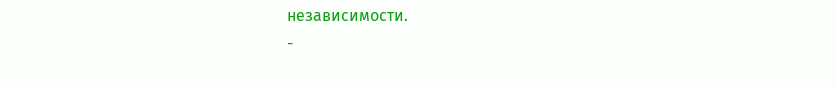независимости.
-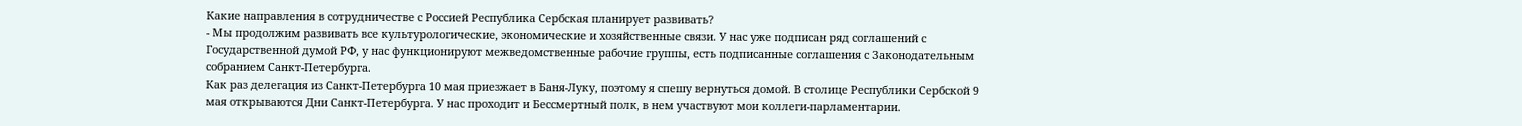Какие направления в сотрудничестве с Россией Республика Сербская планирует развивать?
- Мы продолжим развивать все культурологические, экономические и хозяйственные связи. У нас уже подписан ряд соглашений с Государственной думой РФ, у нас функционируют межведомственные рабочие группы, есть подписанные соглашения с Законодательным собранием Санкт-Петербурга.
Как раз делегация из Санкт-Петербурга 10 мая приезжает в Баня-Луку, поэтому я спешу вернуться домой. В столице Республики Сербской 9 мая открываются Дни Санкт-Петербурга. У нас проходит и Бессмертный полк, в нем участвуют мои коллеги-парламентарии.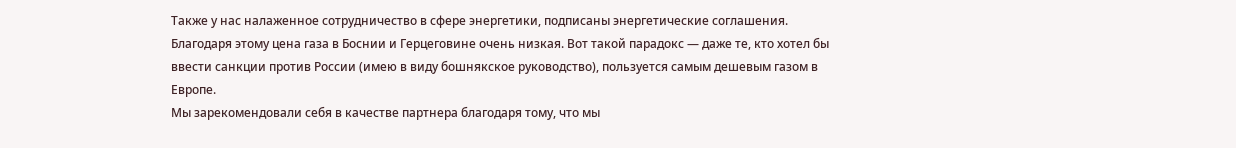Также у нас налаженное сотрудничество в сфере энергетики, подписаны энергетические соглашения. Благодаря этому цена газа в Боснии и Герцеговине очень низкая. Вот такой парадокс — даже те, кто хотел бы ввести санкции против России (имею в виду бошнякское руководство), пользуется самым дешевым газом в Европе.
Мы зарекомендовали себя в качестве партнера благодаря тому, что мы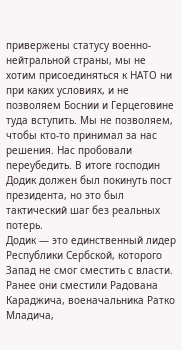привержены статусу военно-нейтральной страны, мы не хотим присоединяться к НАТО ни при каких условиях, и не позволяем Боснии и Герцеговине туда вступить. Мы не позволяем, чтобы кто-то принимал за нас решения. Нас пробовали переубедить. В итоге господин Додик должен был покинуть пост президента, но это был тактический шаг без реальных потерь.
Додик — это единственный лидер Республики Сербской, которого Запад не смог сместить с власти. Ранее они сместили Радована Караджича, военачальника Ратко Младича,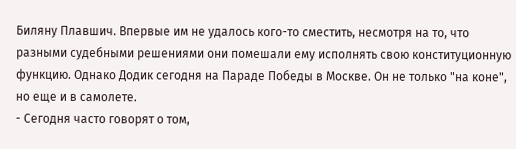Биляну Плавшич. Впервые им не удалось кого-то сместить, несмотря на то, что разными судебными решениями они помешали ему исполнять свою конституционную функцию. Однако Додик сегодня на Параде Победы в Москве. Он не только "на коне", но еще и в самолете.
- Сегодня часто говорят о том,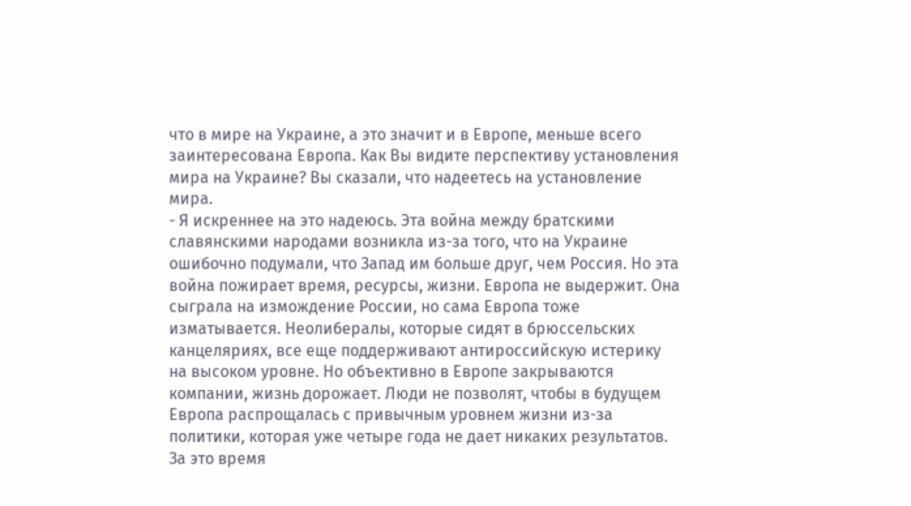что в мире на Украине, а это значит и в Европе, меньше всего заинтересована Европа. Как Вы видите перспективу установления мира на Украине? Вы сказали, что надеетесь на установление мира.
- Я искреннее на это надеюсь. Эта война между братскими славянскими народами возникла из-за того, что на Украине ошибочно подумали, что Запад им больше друг, чем Россия. Но эта война пожирает время, ресурсы, жизни. Европа не выдержит. Она сыграла на измождение России, но сама Европа тоже изматывается. Неолибералы, которые сидят в брюссельских канцеляриях, все еще поддерживают антироссийскую истерику на высоком уровне. Но объективно в Европе закрываются компании, жизнь дорожает. Люди не позволят, чтобы в будущем Европа распрощалась с привычным уровнем жизни из-за политики, которая уже четыре года не дает никаких результатов. За это время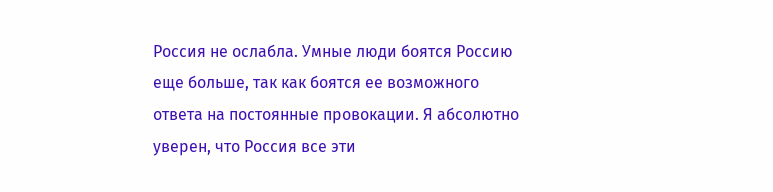Россия не ослабла. Умные люди боятся Россию еще больше, так как боятся ее возможного ответа на постоянные провокации. Я абсолютно уверен, что Россия все эти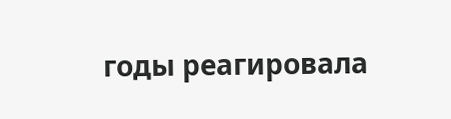годы реагировала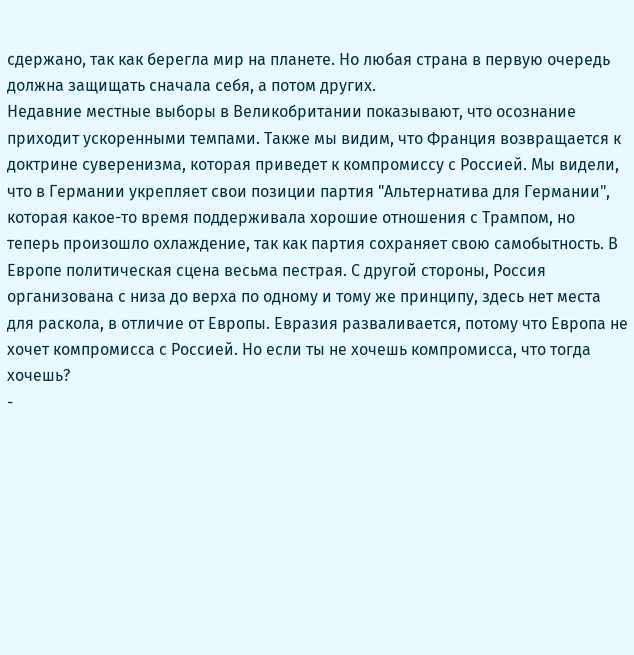сдержано, так как берегла мир на планете. Но любая страна в первую очередь должна защищать сначала себя, а потом других.
Недавние местные выборы в Великобритании показывают, что осознание приходит ускоренными темпами. Также мы видим, что Франция возвращается к доктрине суверенизма, которая приведет к компромиссу с Россией. Мы видели, что в Германии укрепляет свои позиции партия "Альтернатива для Германии", которая какое-то время поддерживала хорошие отношения с Трампом, но теперь произошло охлаждение, так как партия сохраняет свою самобытность. В Европе политическая сцена весьма пестрая. С другой стороны, Россия организована с низа до верха по одному и тому же принципу, здесь нет места для раскола, в отличие от Европы. Евразия разваливается, потому что Европа не хочет компромисса с Россией. Но если ты не хочешь компромисса, что тогда хочешь?
-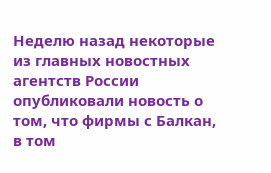Неделю назад некоторые из главных новостных агентств России опубликовали новость о том, что фирмы с Балкан, в том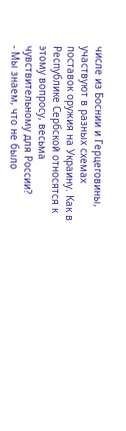числе из Боснии и Герцеговины, участвуют в разных схемах поставок оружия на Украину. Как в Республике Сербской относятся к этому вопросу, весьма чувствительному для России?
- Мы знаем, что не было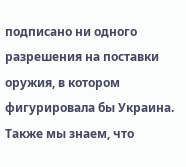подписано ни одного разрешения на поставки оружия, в котором фигурировала бы Украина. Также мы знаем, что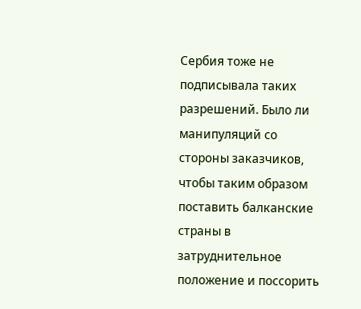Сербия тоже не подписывала таких разрешений. Было ли манипуляций со стороны заказчиков, чтобы таким образом поставить балканские страны в затруднительное положение и поссорить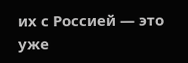их с Россией — это уже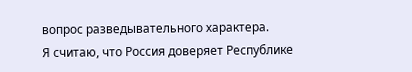вопрос разведывательного характера.
Я считаю, что Россия доверяет Республике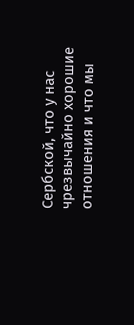Сербской, что у нас чрезвычайно хорошие отношения и что мы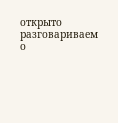открыто разговариваем о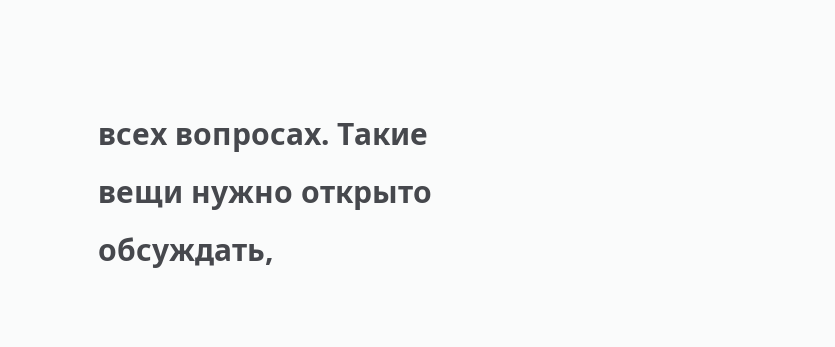всех вопросах. Такие вещи нужно открыто обсуждать,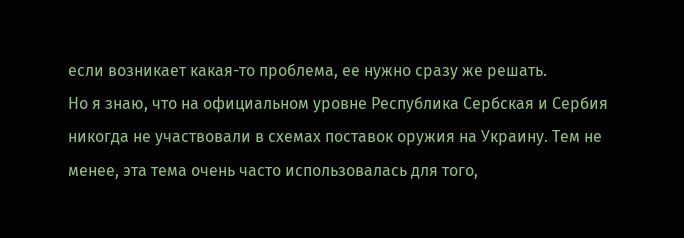если возникает какая-то проблема, ее нужно сразу же решать.
Но я знаю, что на официальном уровне Республика Сербская и Сербия никогда не участвовали в схемах поставок оружия на Украину. Тем не менее, эта тема очень часто использовалась для того,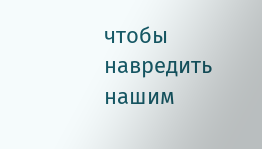чтобы навредить нашим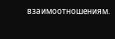взаимоотношениям.